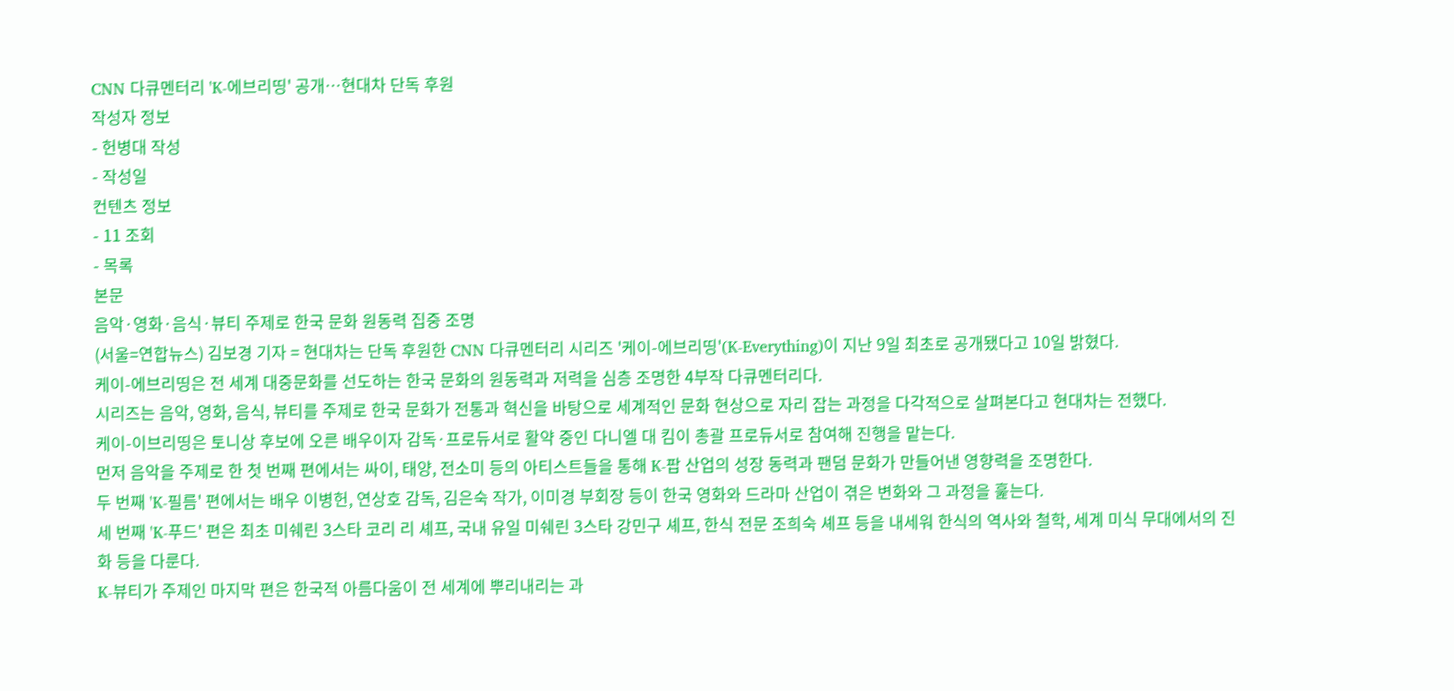CNN 다큐멘터리 'K-에브리띵' 공개…현대차 단독 후원
작성자 정보
- 헌병대 작성
- 작성일
컨텐츠 정보
- 11 조회
- 목록
본문
음악·영화·음식·뷰티 주제로 한국 문화 원동력 집중 조명
(서울=연합뉴스) 김보경 기자 = 현대차는 단독 후원한 CNN 다큐멘터리 시리즈 '케이-에브리띵'(K-Everything)이 지난 9일 최초로 공개됐다고 10일 밝혔다.
케이-에브리띵은 전 세계 대중문화를 선도하는 한국 문화의 원동력과 저력을 심층 조명한 4부작 다큐멘터리다.
시리즈는 음악, 영화, 음식, 뷰티를 주제로 한국 문화가 전통과 혁신을 바탕으로 세계적인 문화 현상으로 자리 잡는 과정을 다각적으로 살펴본다고 현대차는 전했다.
케이-이브리띵은 토니상 후보에 오른 배우이자 감독·프로듀서로 활약 중인 다니엘 대 킴이 총괄 프로듀서로 참여해 진행을 맡는다.
먼저 음악을 주제로 한 첫 번째 편에서는 싸이, 태양, 전소미 등의 아티스트들을 통해 K-팝 산업의 성장 동력과 팬덤 문화가 만들어낸 영향력을 조명한다.
두 번째 'K-필름' 편에서는 배우 이병헌, 연상호 감독, 김은숙 작가, 이미경 부회장 등이 한국 영화와 드라마 산업이 겪은 변화와 그 과정을 훑는다.
세 번째 'K-푸드' 편은 최초 미쉐린 3스타 코리 리 셰프, 국내 유일 미쉐린 3스타 강민구 셰프, 한식 전문 조희숙 셰프 등을 내세워 한식의 역사와 철학, 세계 미식 무대에서의 진화 등을 다룬다.
K-뷰티가 주제인 마지막 편은 한국적 아름다움이 전 세계에 뿌리내리는 과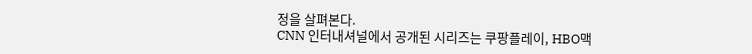정을 살펴본다.
CNN 인터내셔널에서 공개된 시리즈는 쿠팡플레이, HBO맥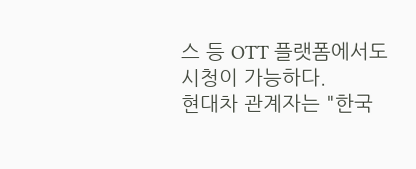스 등 OTT 플랫폼에서도 시청이 가능하다.
현대차 관계자는 "한국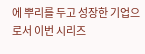에 뿌리를 두고 성장한 기업으로서 이번 시리즈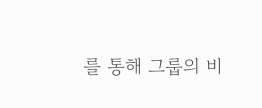를 통해 그룹의 비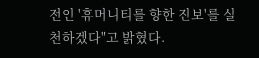전인 '휴머니티를 향한 진보'를 실천하겠다"고 밝혔다.